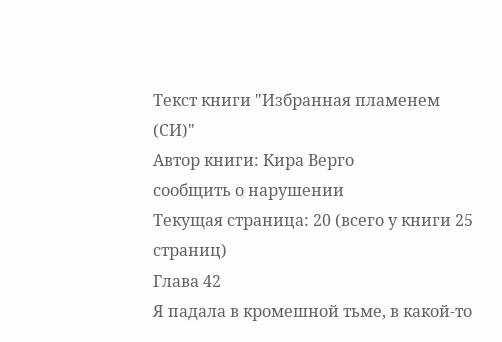Текст книги "Избранная пламенем (СИ)"
Автор книги: Кира Верго
сообщить о нарушении
Текущая страница: 20 (всего у книги 25 страниц)
Глава 42
Я падала в кромешной тьме, в какой-то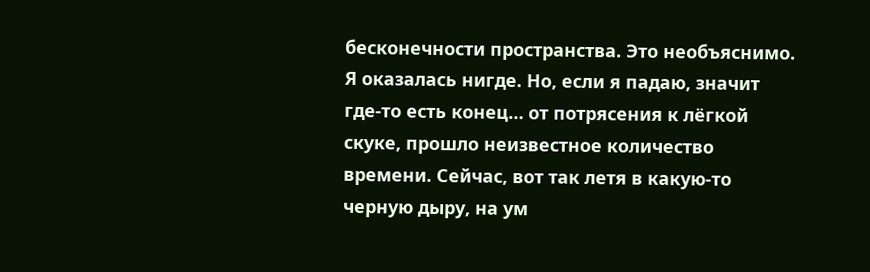бесконечности пространства. Это необъяснимо. Я оказалась нигде. Но, если я падаю, значит где-то есть конец… от потрясения к лёгкой скуке, прошло неизвестное количество времени. Сейчас, вот так летя в какую-то черную дыру, на ум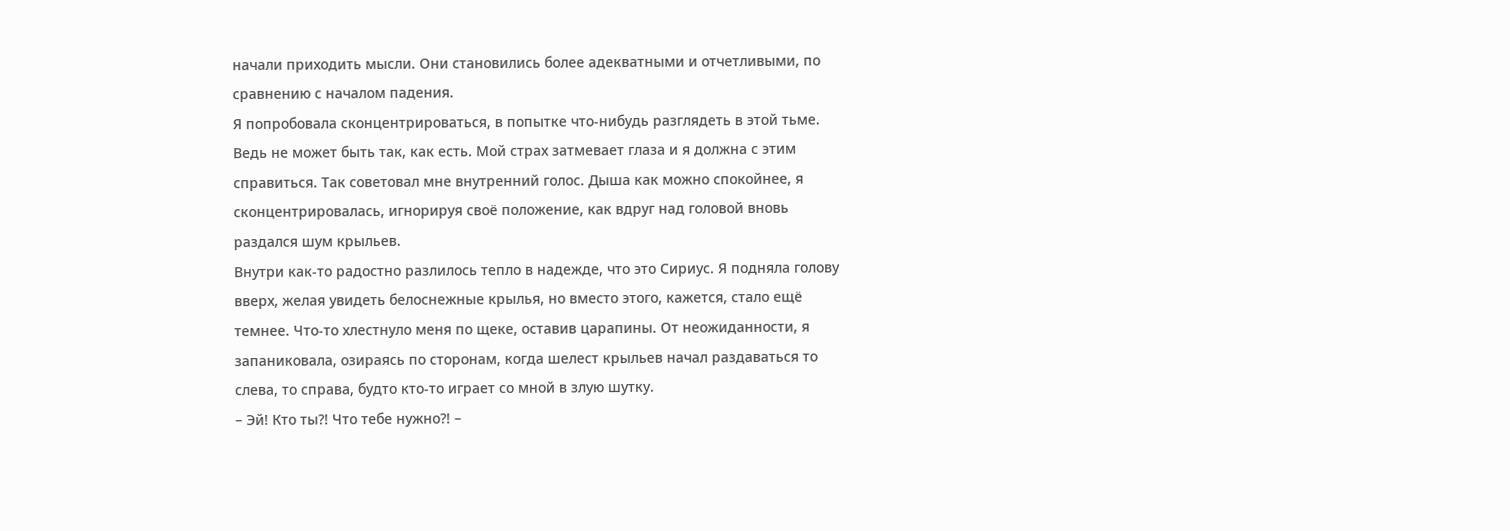начали приходить мысли. Они становились более адекватными и отчетливыми, по сравнению с началом падения.
Я попробовала сконцентрироваться, в попытке что-нибудь разглядеть в этой тьме. Ведь не может быть так, как есть. Мой страх затмевает глаза и я должна с этим справиться. Так советовал мне внутренний голос. Дыша как можно спокойнее, я сконцентрировалась, игнорируя своё положение, как вдруг над головой вновь раздался шум крыльев.
Внутри как-то радостно разлилось тепло в надежде, что это Сириус. Я подняла голову вверх, желая увидеть белоснежные крылья, но вместо этого, кажется, стало ещё темнее. Что-то хлестнуло меня по щеке, оставив царапины. От неожиданности, я запаниковала, озираясь по сторонам, когда шелест крыльев начал раздаваться то слева, то справа, будто кто-то играет со мной в злую шутку.
– Эй! Кто ты?! Что тебе нужно?! –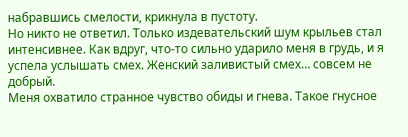набравшись смелости, крикнула в пустоту.
Но никто не ответил. Только издевательский шум крыльев стал интенсивнее. Как вдруг, что-то сильно ударило меня в грудь, и я успела услышать смех. Женский заливистый смех… совсем не добрый.
Меня охватило странное чувство обиды и гнева. Такое гнусное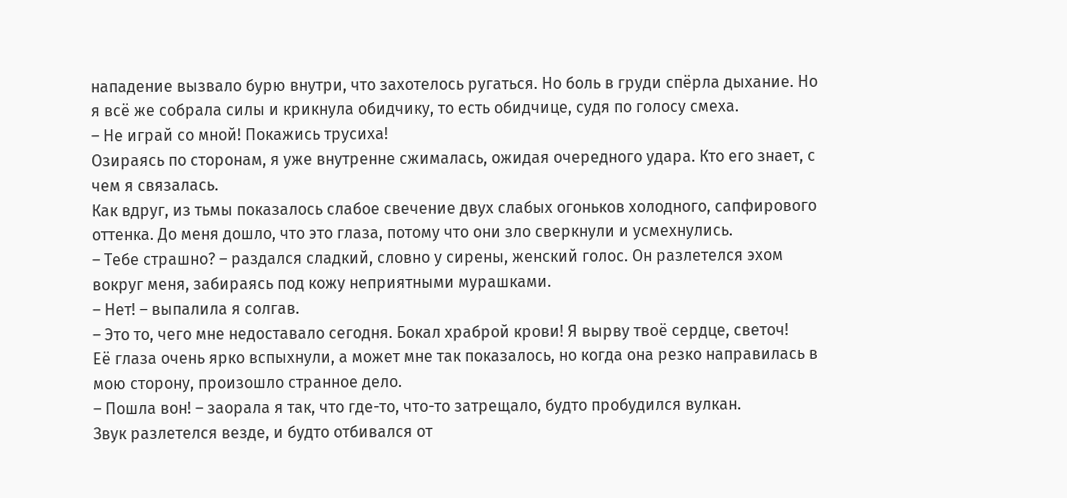нападение вызвало бурю внутри, что захотелось ругаться. Но боль в груди спёрла дыхание. Но я всё же собрала силы и крикнула обидчику, то есть обидчице, судя по голосу смеха.
– Не играй со мной! Покажись трусиха!
Озираясь по сторонам, я уже внутренне сжималась, ожидая очередного удара. Кто его знает, с чем я связалась.
Как вдруг, из тьмы показалось слабое свечение двух слабых огоньков холодного, сапфирового оттенка. До меня дошло, что это глаза, потому что они зло сверкнули и усмехнулись.
– Тебе страшно? – раздался сладкий, словно у сирены, женский голос. Он разлетелся эхом вокруг меня, забираясь под кожу неприятными мурашками.
– Нет! – выпалила я солгав.
– Это то, чего мне недоставало сегодня. Бокал храброй крови! Я вырву твоё сердце, светоч!
Её глаза очень ярко вспыхнули, а может мне так показалось, но когда она резко направилась в мою сторону, произошло странное дело.
– Пошла вон! – заорала я так, что где-то, что-то затрещало, будто пробудился вулкан.
Звук разлетелся везде, и будто отбивался от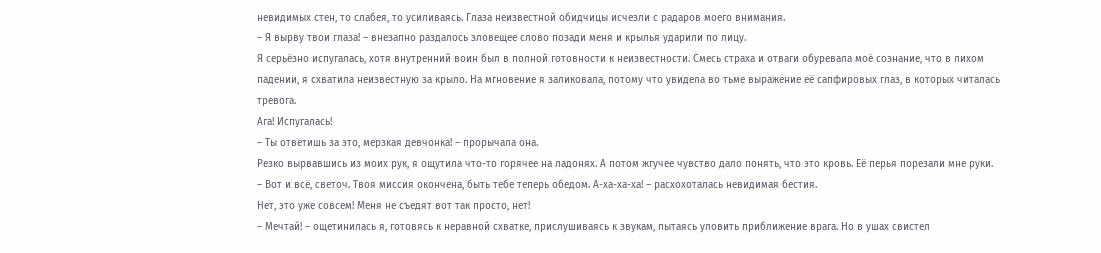невидимых стен, то слабея, то усиливаясь. Глаза неизвестной обидчицы исчезли с радаров моего внимания.
– Я вырву твои глаза! – внезапно раздалось зловещее слово позади меня и крылья ударили по лицу.
Я серьёзно испугалась, хотя внутренний воин был в полной готовности к неизвестности. Смесь страха и отваги обуревала моё сознание, что в лихом падении, я схватила неизвестную за крыло. На мгновение я заликовала, потому что увидела во тьме выражение её сапфировых глаз, в которых читалась тревога.
Ага! Испугалась!
– Ты ответишь за это, мерзкая девчонка! – прорычала она.
Резко вырвавшись из моих рук, я ощутила что-то горячее на ладонях. А потом жгучее чувство дало понять, что это кровь. Её перья порезали мне руки.
– Вот и всё, светоч. Твоя миссия окончена, быть тебе теперь обедом. А-ха-ха-ха! – расхохоталась невидимая бестия.
Нет, это уже совсем! Меня не съедят вот так просто, нет!
– Мечтай! – ощетинилась я, готовясь к неравной схватке, прислушиваясь к звукам, пытаясь уловить приближение врага. Но в ушах свистел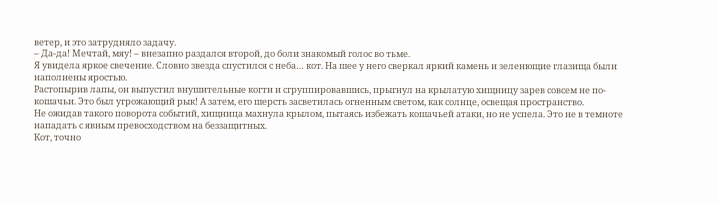ветер, и это затрудняло задачу.
– Да-да! Мечтай, мяу! – внезапно раздался второй, до боли знакомый голос во тьме.
Я увидела яркое свечение. Словно звезда спустился с неба… кот. На шее у него сверкал яркий камень и зеленющие глазища были наполнены яростью.
Растопырив лапы, он выпустил внушительные когти и сгруппировавшись, прыгнул на крылатую хищницу зарев совсем не по-кошачьи. Это был угрожающий рык! А затем, его шерсть засветилась огненным светом, как солнце, освещая пространство.
Не ожидав такого поворота событий, хищница махнула крылом, пытаясь избежать кошачьей атаки, но не успела. Это не в темноте нападать с явным превосходством на беззащитных.
Кот, точно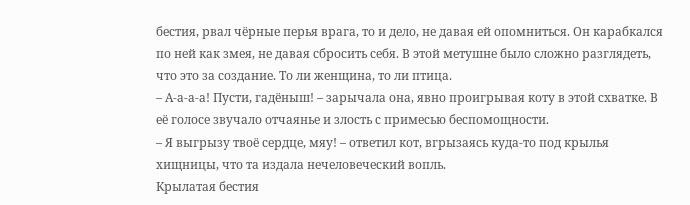бестия, рвал чёрные перья врага, то и дело, не давая ей опомниться. Он карабкался по ней как змея, не давая сбросить себя. В этой метушне было сложно разглядеть, что это за создание. То ли женщина, то ли птица.
– А-а-а-а! Пусти, гадёныш! – зарычала она, явно проигрывая коту в этой схватке. В её голосе звучало отчаянье и злость с примесью беспомощности.
– Я выгрызу твоё сердце, мяу! – ответил кот, вгрызаясь куда-то под крылья хищницы, что та издала нечеловеческий вопль.
Крылатая бестия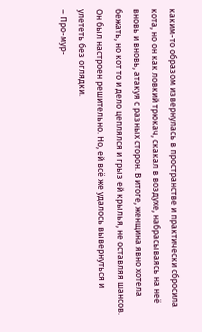каким-то образом извернулась в пространстве и практически сбросила кота, но он как ловкий трюкач, скакал в воздухе, набрасываясь на неё вновь и вновь, атакуя с разных сторон. В итоге, женщина явно хотела бежать, но кот то и дело цеплялся и грыз ей крылья, не оставляя шансов. Он был настроен решительно. Но, ей всё же удалось вывернуться и улететь без оглядки.
– Про-мур-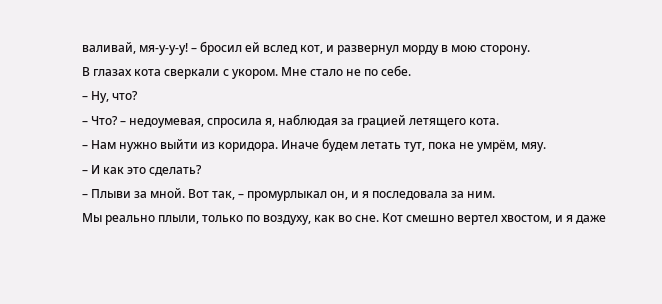валивай, мя-у-у-у! – бросил ей вслед кот, и развернул морду в мою сторону.
В глазах кота сверкали с укором. Мне стало не по себе.
– Ну, что?
– Что? – недоумевая, спросила я, наблюдая за грацией летящего кота.
– Нам нужно выйти из коридора. Иначе будем летать тут, пока не умрём, мяу.
– И как это сделать?
– Плыви за мной. Вот так, – промурлыкал он, и я последовала за ним.
Мы реально плыли, только по воздуху, как во сне. Кот смешно вертел хвостом, и я даже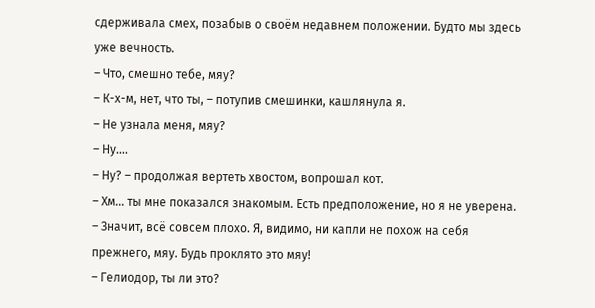сдерживала смех, позабыв о своём недавнем положении. Будто мы здесь уже вечность.
– Что, смешно тебе, мяу?
– К-х-м, нет, что ты, – потупив смешинки, кашлянула я.
– Не узнала меня, мяу?
– Ну….
– Ну? – продолжая вертеть хвостом, вопрошал кот.
– Хм… ты мне показался знакомым. Есть предположение, но я не уверена.
– Значит, всё совсем плохо. Я, видимо, ни капли не похож на себя прежнего, мяу. Будь проклято это мяу!
– Гелиодор, ты ли это?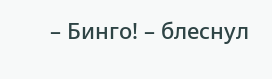– Бинго! – блеснул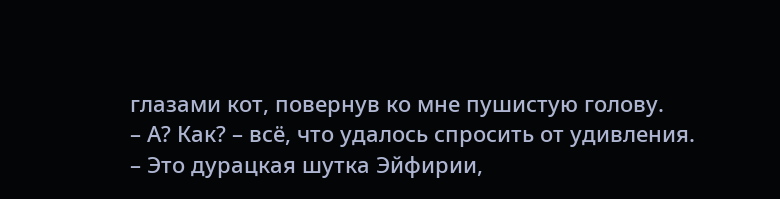глазами кот, повернув ко мне пушистую голову.
– А? Как? – всё, что удалось спросить от удивления.
– Это дурацкая шутка Эйфирии,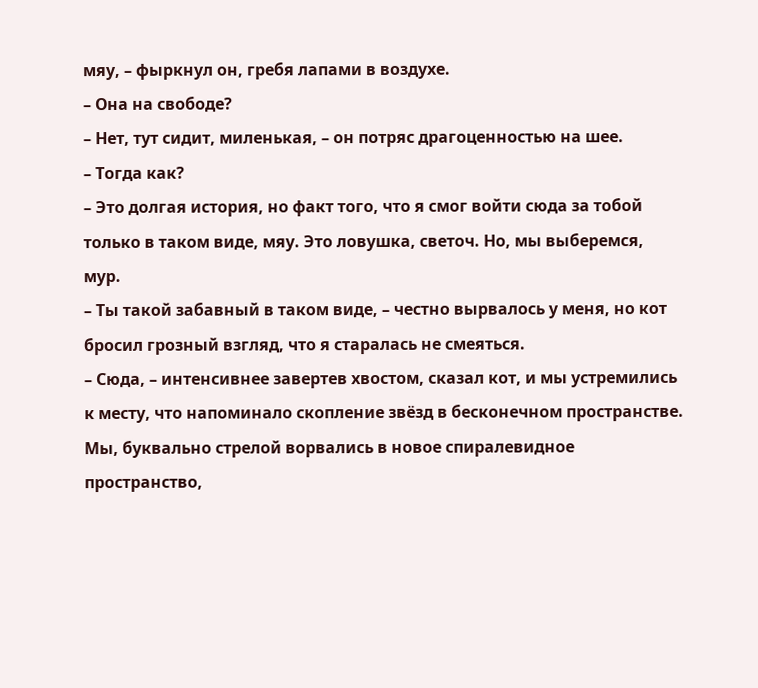мяу, – фыркнул он, гребя лапами в воздухе.
– Она на свободе?
– Нет, тут сидит, миленькая, – он потряс драгоценностью на шее.
– Тогда как?
– Это долгая история, но факт того, что я смог войти сюда за тобой только в таком виде, мяу. Это ловушка, светоч. Но, мы выберемся, мур.
– Ты такой забавный в таком виде, – честно вырвалось у меня, но кот бросил грозный взгляд, что я старалась не смеяться.
– Сюда, – интенсивнее завертев хвостом, сказал кот, и мы устремились к месту, что напоминало скопление звёзд в бесконечном пространстве.
Мы, буквально стрелой ворвались в новое спиралевидное пространство,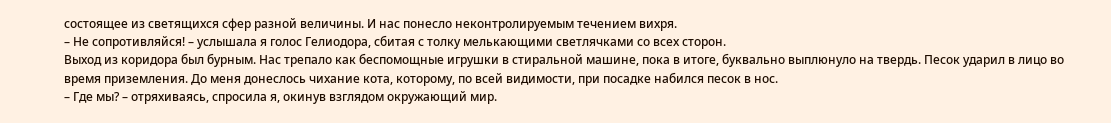состоящее из светящихся сфер разной величины. И нас понесло неконтролируемым течением вихря.
– Не сопротивляйся! – услышала я голос Гелиодора, сбитая с толку мелькающими светлячками со всех сторон.
Выход из коридора был бурным. Нас трепало как беспомощные игрушки в стиральной машине, пока в итоге, буквально выплюнуло на твердь. Песок ударил в лицо во время приземления. До меня донеслось чихание кота, которому, по всей видимости, при посадке набился песок в нос.
– Где мы? – отряхиваясь, спросила я, окинув взглядом окружающий мир.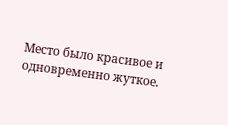Место было красивое и одновременно жуткое.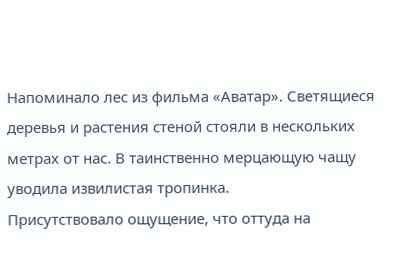Напоминало лес из фильма «Аватар». Светящиеся деревья и растения стеной стояли в нескольких метрах от нас. В таинственно мерцающую чащу уводила извилистая тропинка.
Присутствовало ощущение, что оттуда на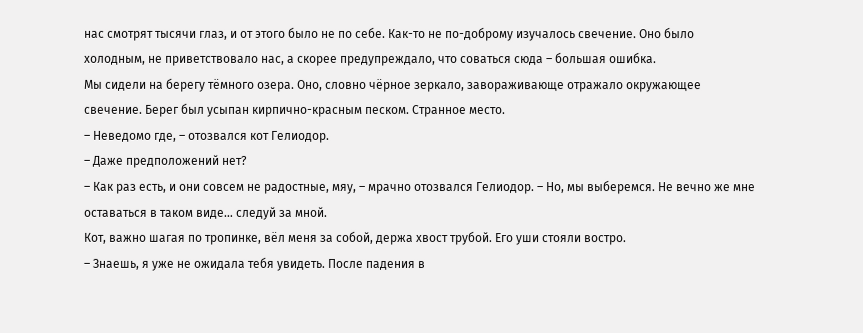нас смотрят тысячи глаз, и от этого было не по себе. Как-то не по-доброму изучалось свечение. Оно было холодным, не приветствовало нас, а скорее предупреждало, что соваться сюда – большая ошибка.
Мы сидели на берегу тёмного озера. Оно, словно чёрное зеркало, завораживающе отражало окружающее свечение. Берег был усыпан кирпично-красным песком. Странное место.
– Неведомо где, – отозвался кот Гелиодор.
– Даже предположений нет?
– Как раз есть, и они совсем не радостные, мяу, – мрачно отозвался Гелиодор. – Но, мы выберемся. Не вечно же мне оставаться в таком виде… следуй за мной.
Кот, важно шагая по тропинке, вёл меня за собой, держа хвост трубой. Его уши стояли востро.
– Знаешь, я уже не ожидала тебя увидеть. После падения в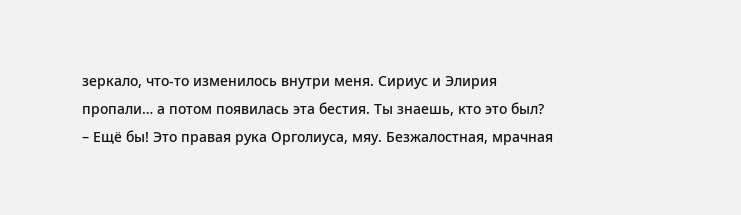зеркало, что-то изменилось внутри меня. Сириус и Элирия пропали… а потом появилась эта бестия. Ты знаешь, кто это был?
– Ещё бы! Это правая рука Орголиуса, мяу. Безжалостная, мрачная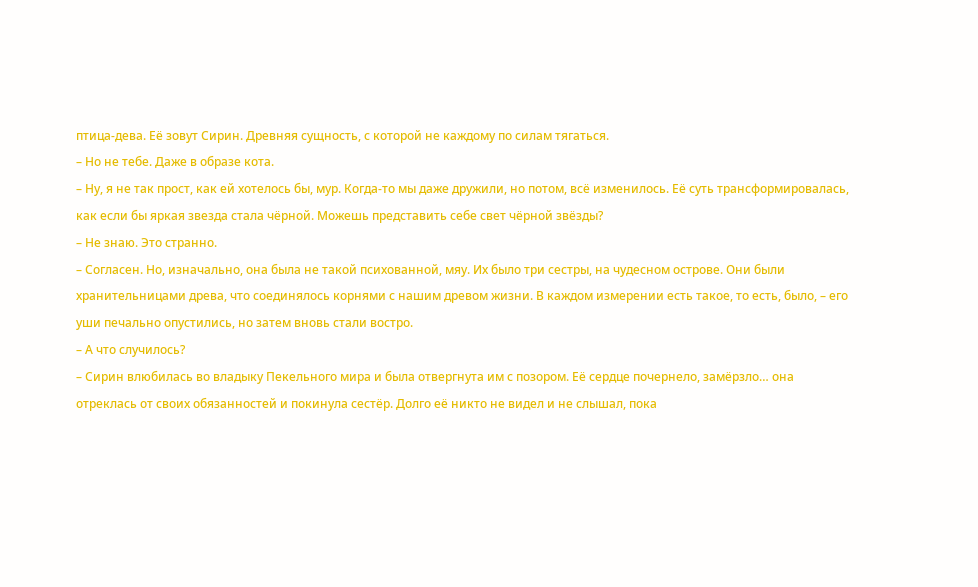птица-дева. Её зовут Сирин. Древняя сущность, с которой не каждому по силам тягаться.
– Но не тебе. Даже в образе кота.
– Ну, я не так прост, как ей хотелось бы, мур. Когда-то мы даже дружили, но потом, всё изменилось. Её суть трансформировалась, как если бы яркая звезда стала чёрной. Можешь представить себе свет чёрной звёзды?
– Не знаю. Это странно.
– Согласен. Но, изначально, она была не такой психованной, мяу. Их было три сестры, на чудесном острове. Они были хранительницами древа, что соединялось корнями с нашим древом жизни. В каждом измерении есть такое, то есть, было, – его уши печально опустились, но затем вновь стали востро.
– А что случилось?
– Сирин влюбилась во владыку Пекельного мира и была отвергнута им с позором. Её сердце почернело, замёрзло… она отреклась от своих обязанностей и покинула сестёр. Долго её никто не видел и не слышал, пока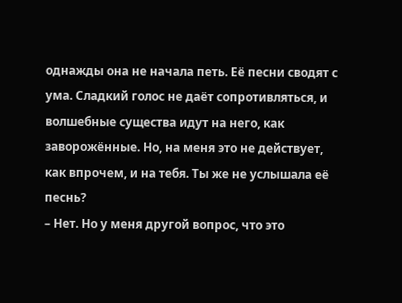однажды она не начала петь. Её песни сводят с ума. Сладкий голос не даёт сопротивляться, и волшебные существа идут на него, как заворожённые. Но, на меня это не действует, как впрочем, и на тебя. Ты же не услышала её песнь?
– Нет. Но у меня другой вопрос, что это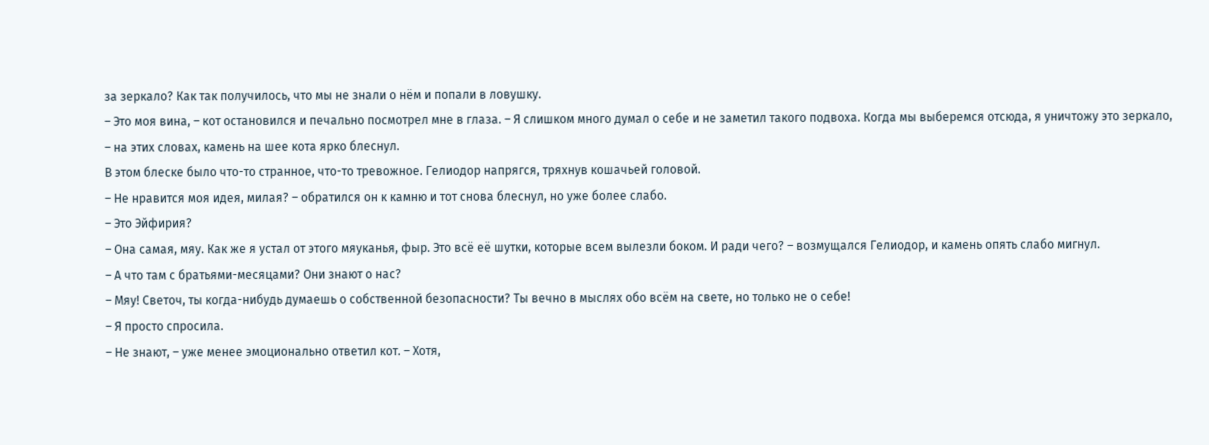за зеркало? Как так получилось, что мы не знали о нём и попали в ловушку.
– Это моя вина, – кот остановился и печально посмотрел мне в глаза. – Я слишком много думал о себе и не заметил такого подвоха. Когда мы выберемся отсюда, я уничтожу это зеркало, – на этих словах, камень на шее кота ярко блеснул.
В этом блеске было что-то странное, что-то тревожное. Гелиодор напрягся, тряхнув кошачьей головой.
– Не нравится моя идея, милая? – обратился он к камню и тот снова блеснул, но уже более слабо.
– Это Эйфирия?
– Она самая, мяу. Как же я устал от этого мяуканья, фыр. Это всё её шутки, которые всем вылезли боком. И ради чего? – возмущался Гелиодор, и камень опять слабо мигнул.
– А что там с братьями-месяцами? Они знают о нас?
– Мяу! Светоч, ты когда-нибудь думаешь о собственной безопасности? Ты вечно в мыслях обо всём на свете, но только не о себе!
– Я просто спросила.
– Не знают, – уже менее эмоционально ответил кот. – Хотя,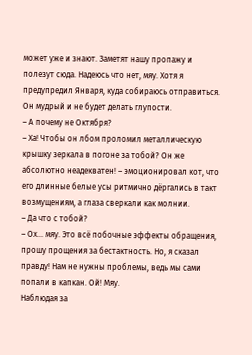может уже и знают. Заметят нашу пропажу и полезут сюда. Надеюсь что нет, мяу. Хотя я предупредил Января, куда собираюсь отправиться. Он мудрый и не будет делать глупости.
– А почему не Октября?
– Ха! Чтобы он лбом проломил металлическую крышку зеркала в погоне за тобой? Он же абсолютно неадекватен! – эмоционировал кот, что его длинные белые усы ритмично дёргались в такт возмущениям, а глаза сверкали как молнии.
– Да что с тобой?
– Ох… мяу. Это всё побочные эффекты обращения, прошу прощения за бестактность. Но, я сказал правду! Нам не нужны проблемы, ведь мы сами попали в капкан. Ой! Мяу.
Наблюдая за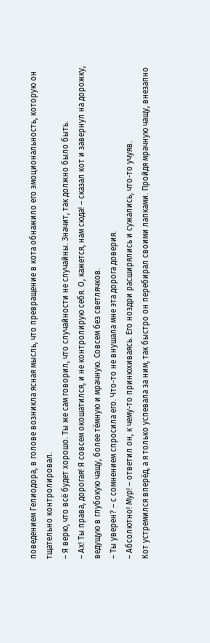поведением Гелиодора, в голове возникла ясная мысль, что превращение в кота обнажило его эмоциональность, которую он тщательно контролировал.
– Я верю, что всё будет хорошо. Ты же сам говорил, что случайности не случайны. Значит, так должно было быть.
– Ах! Ты права, дорогая! Я совсем окошатился, и не контролирую себя. О, кажется, нам сюда! – сказал кот и завернул на дорожку, ведущую в глубокую чащу, более тёмную и мрачную. Совсем без светлячков.
– Ты уверен? – с сомнением спросила его. Что-то не внушала мне эта дорога доверия.
– Абсолютно! Мур! – ответил он, к чему-то принюхиваясь. Его ноздри расширялись и сужались, что-то учуяв.
Кот устремился вперёд, а я только успевала за ним, так быстро он перебирал своими лапками. Пройдя мрачную чащу, внезапно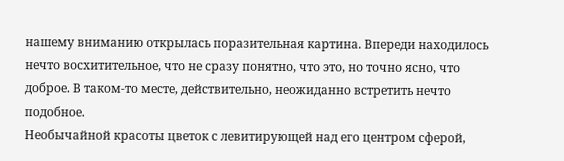нашему вниманию открылась поразительная картина. Впереди находилось нечто восхитительное, что не сразу понятно, что это, но точно ясно, что доброе. В таком-то месте, действительно, неожиданно встретить нечто подобное.
Необычайной красоты цветок с левитирующей над его центром сферой,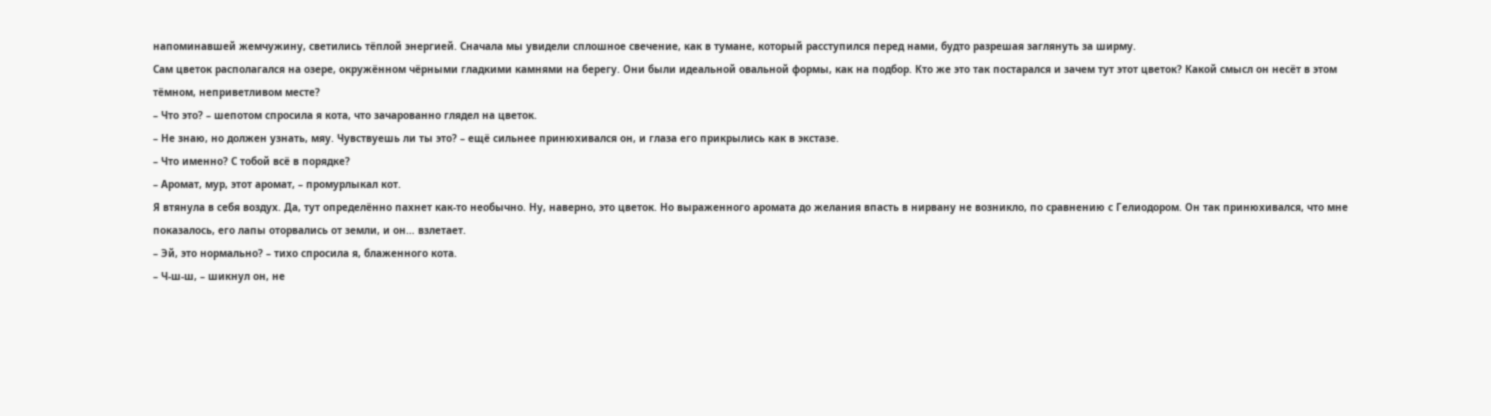напоминавшей жемчужину, светились тёплой энергией. Сначала мы увидели сплошное свечение, как в тумане, который расступился перед нами, будто разрешая заглянуть за ширму.
Сам цветок располагался на озере, окружённом чёрными гладкими камнями на берегу. Они были идеальной овальной формы, как на подбор. Кто же это так постарался и зачем тут этот цветок? Какой смысл он несёт в этом тёмном, неприветливом месте?
– Что это? – шепотом спросила я кота, что зачарованно глядел на цветок.
– Не знаю, но должен узнать, мяу. Чувствуешь ли ты это? – ещё сильнее принюхивался он, и глаза его прикрылись как в экстазе.
– Что именно? С тобой всё в порядке?
– Аромат, мур, этот аромат, – промурлыкал кот.
Я втянула в себя воздух. Да, тут определённо пахнет как-то необычно. Ну, наверно, это цветок. Но выраженного аромата до желания впасть в нирвану не возникло, по сравнению с Гелиодором. Он так принюхивался, что мне показалось, его лапы оторвались от земли, и он… взлетает.
– Эй, это нормально? – тихо спросила я, блаженного кота.
– Ч-ш-ш, – шикнул он, не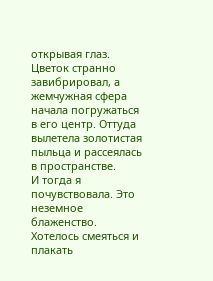открывая глаз.
Цветок странно завибрировал, а жемчужная сфера начала погружаться в его центр. Оттуда вылетела золотистая пыльца и рассеялась в пространстве.
И тогда я почувствовала. Это неземное блаженство. Хотелось смеяться и плакать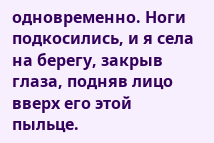одновременно. Ноги подкосились, и я села на берегу, закрыв глаза, подняв лицо вверх его этой пыльце.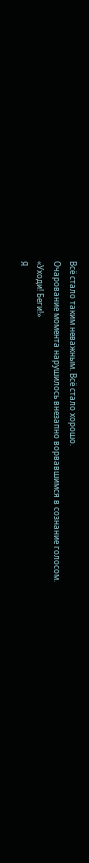Всё стало таким неважным. Всё стало хорошо.
Очарование момента нарушилось внезапно ворвавшимся в сознание голосом.
«Уходи! Беги!»
Я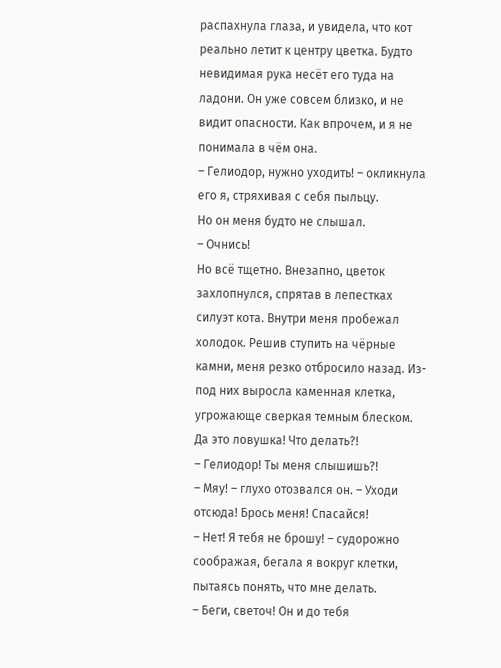распахнула глаза, и увидела, что кот реально летит к центру цветка. Будто невидимая рука несёт его туда на ладони. Он уже совсем близко, и не видит опасности. Как впрочем, и я не понимала в чём она.
– Гелиодор, нужно уходить! – окликнула его я, стряхивая с себя пыльцу.
Но он меня будто не слышал.
– Очнись!
Но всё тщетно. Внезапно, цветок захлопнулся, спрятав в лепестках силуэт кота. Внутри меня пробежал холодок. Решив ступить на чёрные камни, меня резко отбросило назад. Из-под них выросла каменная клетка, угрожающе сверкая темным блеском.
Да это ловушка! Что делать?!
– Гелиодор! Ты меня слышишь?!
– Мяу! – глухо отозвался он. – Уходи отсюда! Брось меня! Спасайся!
– Нет! Я тебя не брошу! – судорожно соображая, бегала я вокруг клетки, пытаясь понять, что мне делать.
– Беги, светоч! Он и до тебя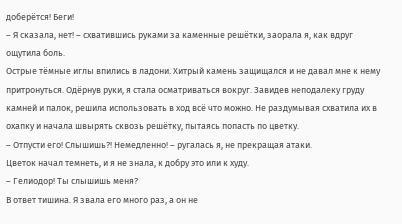доберётся! Беги!
– Я сказала, нет! – схватившись руками за каменные решётки, заорала я, как вдруг ощутила боль.
Острые тёмные иглы впились в ладони. Хитрый камень защищался и не давал мне к нему притронуться. Одёрнув руки, я стала осматриваться вокруг. Завидев неподалеку груду камней и палок, решила использовать в ход всё что можно. Не раздумывая схватила их в охапку и начала швырять сквозь решётку, пытаясь попасть по цветку.
– Отпусти его! Слышишь?! Немедленно! – ругалась я, не прекращая атаки.
Цветок начал темнеть, и я не знала, к добру это или к худу.
– Гелиодор! Ты слышишь меня?
В ответ тишина. Я звала его много раз, а он не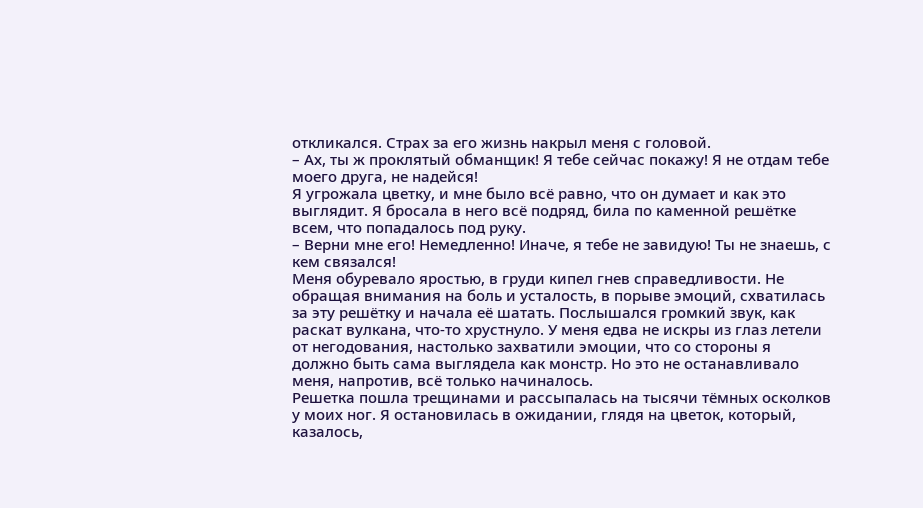откликался. Страх за его жизнь накрыл меня с головой.
– Ах, ты ж проклятый обманщик! Я тебе сейчас покажу! Я не отдам тебе моего друга, не надейся!
Я угрожала цветку, и мне было всё равно, что он думает и как это выглядит. Я бросала в него всё подряд, била по каменной решётке всем, что попадалось под руку.
– Верни мне его! Немедленно! Иначе, я тебе не завидую! Ты не знаешь, с кем связался!
Меня обуревало яростью, в груди кипел гнев справедливости. Не обращая внимания на боль и усталость, в порыве эмоций, схватилась за эту решётку и начала её шатать. Послышался громкий звук, как раскат вулкана, что-то хрустнуло. У меня едва не искры из глаз летели от негодования, настолько захватили эмоции, что со стороны я должно быть сама выглядела как монстр. Но это не останавливало меня, напротив, всё только начиналось.
Решетка пошла трещинами и рассыпалась на тысячи тёмных осколков у моих ног. Я остановилась в ожидании, глядя на цветок, который, казалось,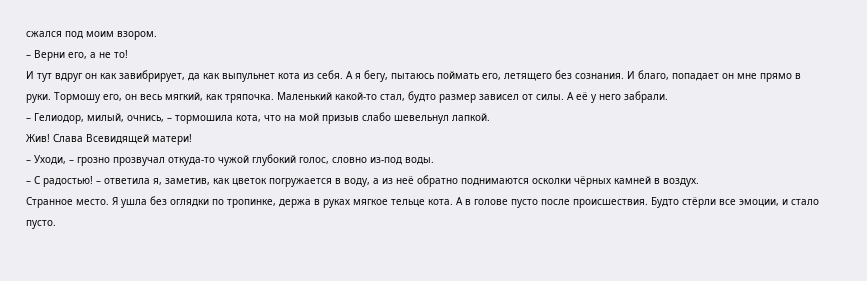сжался под моим взором.
– Верни его, а не то!
И тут вдруг он как завибрирует, да как выпульнет кота из себя. А я бегу, пытаюсь поймать его, летящего без сознания. И благо, попадает он мне прямо в руки. Тормошу его, он весь мягкий, как тряпочка. Маленький какой-то стал, будто размер зависел от силы. А её у него забрали.
– Гелиодор, милый, очнись, – тормошила кота, что на мой призыв слабо шевельнул лапкой.
Жив! Слава Всевидящей матери!
– Уходи, – грозно прозвучал откуда-то чужой глубокий голос, словно из-под воды.
– С радостью! – ответила я, заметив, как цветок погружается в воду, а из неё обратно поднимаются осколки чёрных камней в воздух.
Странное место. Я ушла без оглядки по тропинке, держа в руках мягкое тельце кота. А в голове пусто после происшествия. Будто стёрли все эмоции, и стало пусто.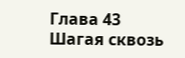Глава 43
Шагая сквозь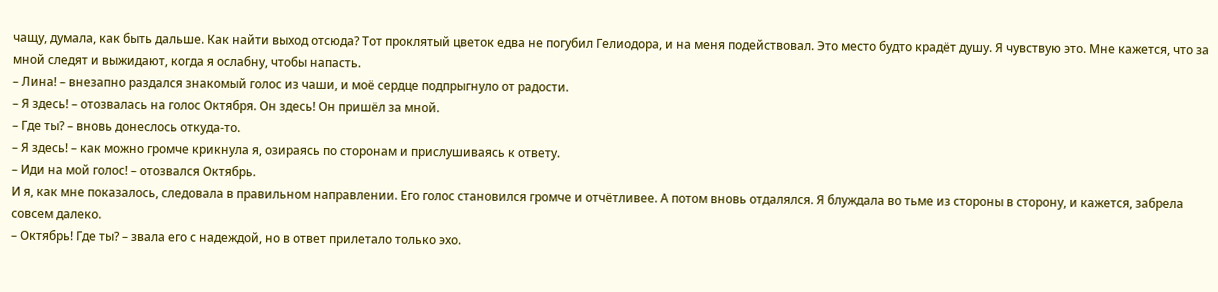чащу, думала, как быть дальше. Как найти выход отсюда? Тот проклятый цветок едва не погубил Гелиодора, и на меня подействовал. Это место будто крадёт душу. Я чувствую это. Мне кажется, что за мной следят и выжидают, когда я ослабну, чтобы напасть.
– Лина! – внезапно раздался знакомый голос из чаши, и моё сердце подпрыгнуло от радости.
– Я здесь! – отозвалась на голос Октября. Он здесь! Он пришёл за мной.
– Где ты? – вновь донеслось откуда-то.
– Я здесь! – как можно громче крикнула я, озираясь по сторонам и прислушиваясь к ответу.
– Иди на мой голос! – отозвался Октябрь.
И я, как мне показалось, следовала в правильном направлении. Его голос становился громче и отчётливее. А потом вновь отдалялся. Я блуждала во тьме из стороны в сторону, и кажется, забрела совсем далеко.
– Октябрь! Где ты? – звала его с надеждой, но в ответ прилетало только эхо.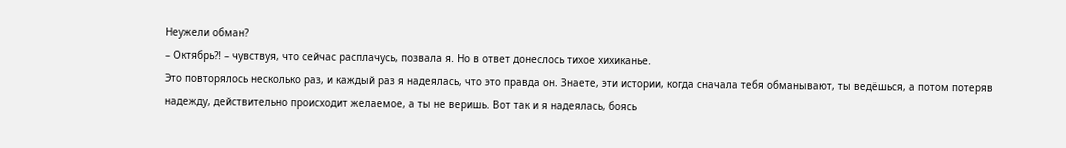Неужели обман?
– Октябрь?! – чувствуя, что сейчас расплачусь, позвала я. Но в ответ донеслось тихое хихиканье.
Это повторялось несколько раз, и каждый раз я надеялась, что это правда он. Знаете, эти истории, когда сначала тебя обманывают, ты ведёшься, а потом потеряв надежду, действительно происходит желаемое, а ты не веришь. Вот так и я надеялась, боясь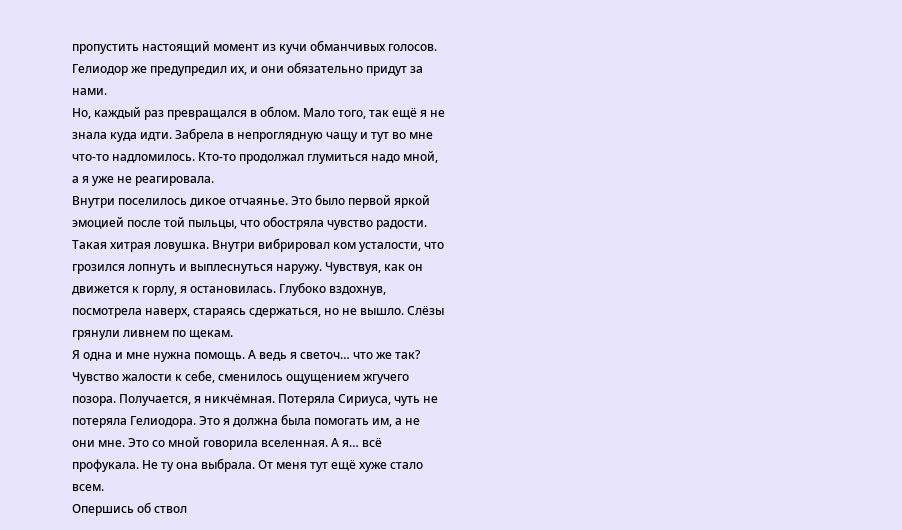пропустить настоящий момент из кучи обманчивых голосов. Гелиодор же предупредил их, и они обязательно придут за нами.
Но, каждый раз превращался в облом. Мало того, так ещё я не знала куда идти. Забрела в непроглядную чащу и тут во мне что-то надломилось. Кто-то продолжал глумиться надо мной, а я уже не реагировала.
Внутри поселилось дикое отчаянье. Это было первой яркой эмоцией после той пыльцы, что обостряла чувство радости. Такая хитрая ловушка. Внутри вибрировал ком усталости, что грозился лопнуть и выплеснуться наружу. Чувствуя, как он движется к горлу, я остановилась. Глубоко вздохнув, посмотрела наверх, стараясь сдержаться, но не вышло. Слёзы грянули ливнем по щекам.
Я одна и мне нужна помощь. А ведь я светоч… что же так? Чувство жалости к себе, сменилось ощущением жгучего позора. Получается, я никчёмная. Потеряла Сириуса, чуть не потеряла Гелиодора. Это я должна была помогать им, а не они мне. Это со мной говорила вселенная. А я… всё профукала. Не ту она выбрала. От меня тут ещё хуже стало всем.
Опершись об ствол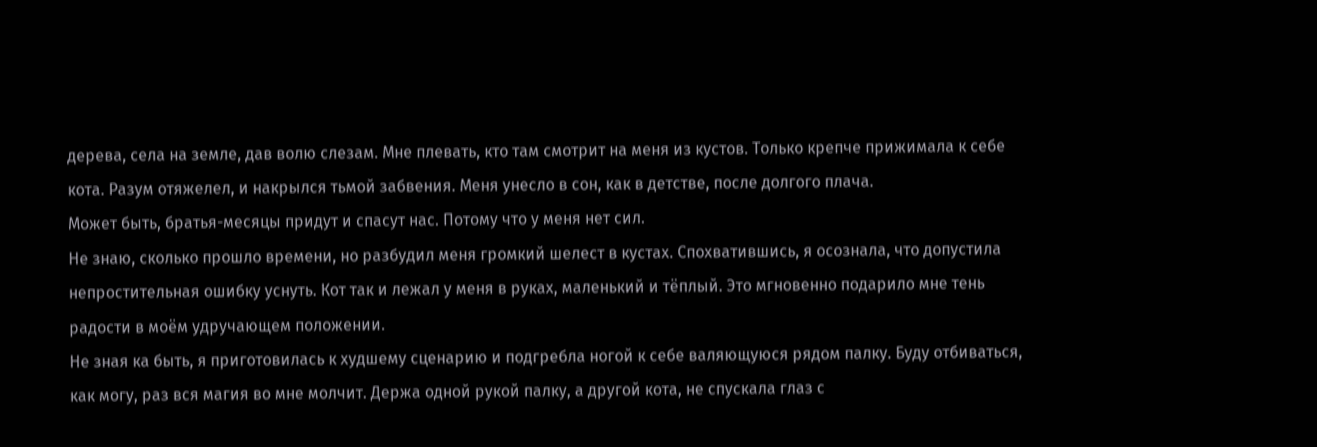дерева, села на земле, дав волю слезам. Мне плевать, кто там смотрит на меня из кустов. Только крепче прижимала к себе кота. Разум отяжелел, и накрылся тьмой забвения. Меня унесло в сон, как в детстве, после долгого плача.
Может быть, братья-месяцы придут и спасут нас. Потому что у меня нет сил.
Не знаю, сколько прошло времени, но разбудил меня громкий шелест в кустах. Спохватившись, я осознала, что допустила непростительная ошибку уснуть. Кот так и лежал у меня в руках, маленький и тёплый. Это мгновенно подарило мне тень радости в моём удручающем положении.
Не зная ка быть, я приготовилась к худшему сценарию и подгребла ногой к себе валяющуюся рядом палку. Буду отбиваться, как могу, раз вся магия во мне молчит. Держа одной рукой палку, а другой кота, не спускала глаз с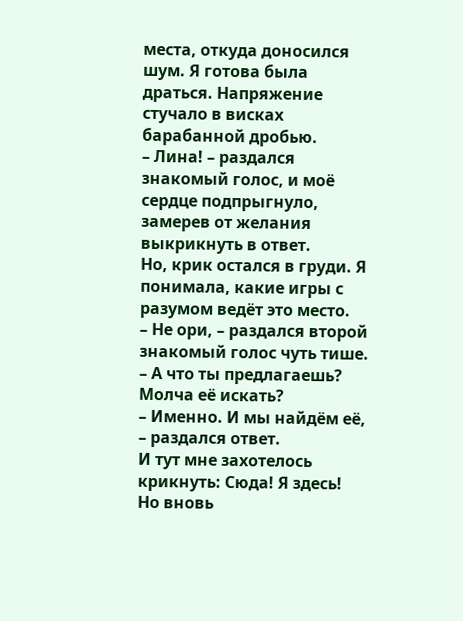места, откуда доносился шум. Я готова была драться. Напряжение стучало в висках барабанной дробью.
– Лина! – раздался знакомый голос, и моё сердце подпрыгнуло, замерев от желания выкрикнуть в ответ.
Но, крик остался в груди. Я понимала, какие игры с разумом ведёт это место.
– Не ори, – раздался второй знакомый голос чуть тише.
– А что ты предлагаешь? Молча её искать?
– Именно. И мы найдём её, – раздался ответ.
И тут мне захотелось крикнуть: Сюда! Я здесь!
Но вновь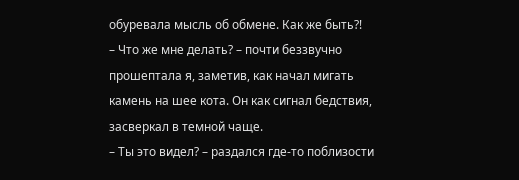обуревала мысль об обмене. Как же быть?!
– Что же мне делать? – почти беззвучно прошептала я, заметив, как начал мигать камень на шее кота. Он как сигнал бедствия, засверкал в темной чаще.
– Ты это видел? – раздался где-то поблизости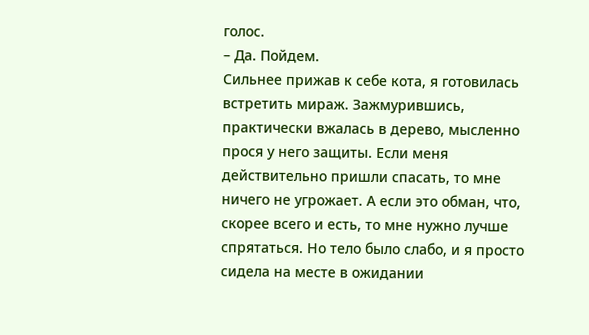голос.
– Да. Пойдем.
Сильнее прижав к себе кота, я готовилась встретить мираж. Зажмурившись, практически вжалась в дерево, мысленно прося у него защиты. Если меня действительно пришли спасать, то мне ничего не угрожает. А если это обман, что, скорее всего и есть, то мне нужно лучше спрятаться. Но тело было слабо, и я просто сидела на месте в ожидании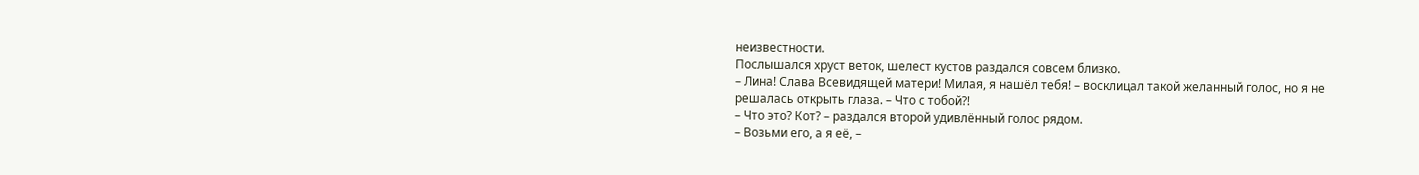неизвестности.
Послышался хруст веток, шелест кустов раздался совсем близко.
– Лина! Слава Всевидящей матери! Милая, я нашёл тебя! – восклицал такой желанный голос, но я не решалась открыть глаза. – Что с тобой?!
– Что это? Кот? – раздался второй удивлённый голос рядом.
– Возьми его, а я её, –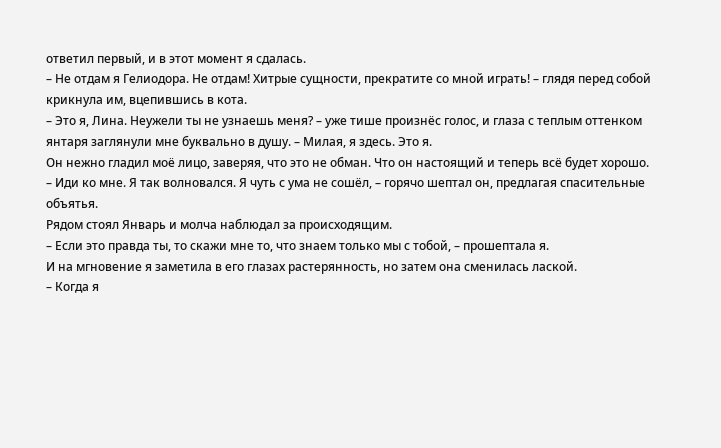ответил первый, и в этот момент я сдалась.
– Не отдам я Гелиодора. Не отдам! Хитрые сущности, прекратите со мной играть! – глядя перед собой крикнула им, вцепившись в кота.
– Это я, Лина. Неужели ты не узнаешь меня? – уже тише произнёс голос, и глаза с теплым оттенком янтаря заглянули мне буквально в душу. – Милая, я здесь. Это я.
Он нежно гладил моё лицо, заверяя, что это не обман. Что он настоящий и теперь всё будет хорошо.
– Иди ко мне. Я так волновался. Я чуть с ума не сошёл, – горячо шептал он, предлагая спасительные объятья.
Рядом стоял Январь и молча наблюдал за происходящим.
– Если это правда ты, то скажи мне то, что знаем только мы с тобой, – прошептала я.
И на мгновение я заметила в его глазах растерянность, но затем она сменилась лаской.
– Когда я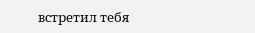встретил тебя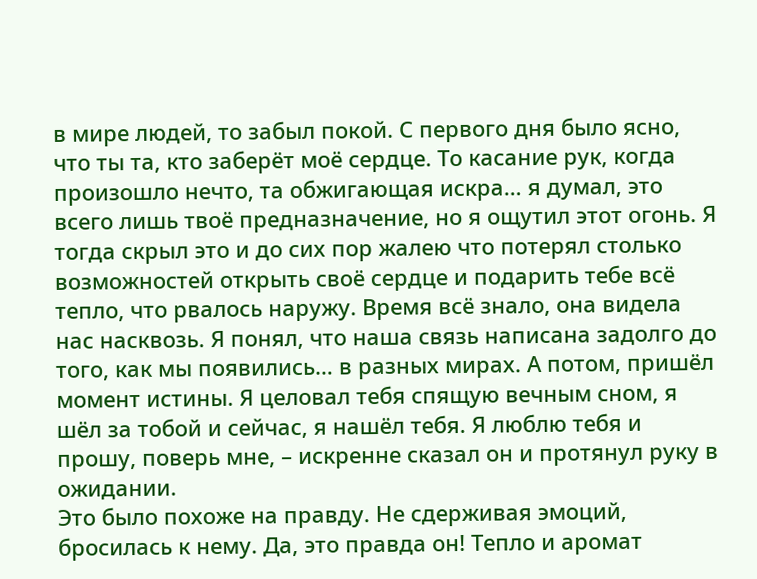в мире людей, то забыл покой. С первого дня было ясно, что ты та, кто заберёт моё сердце. То касание рук, когда произошло нечто, та обжигающая искра… я думал, это всего лишь твоё предназначение, но я ощутил этот огонь. Я тогда скрыл это и до сих пор жалею что потерял столько возможностей открыть своё сердце и подарить тебе всё тепло, что рвалось наружу. Время всё знало, она видела нас насквозь. Я понял, что наша связь написана задолго до того, как мы появились… в разных мирах. А потом, пришёл момент истины. Я целовал тебя спящую вечным сном, я шёл за тобой и сейчас, я нашёл тебя. Я люблю тебя и прошу, поверь мне, – искренне сказал он и протянул руку в ожидании.
Это было похоже на правду. Не сдерживая эмоций, бросилась к нему. Да, это правда он! Тепло и аромат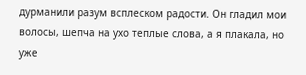дурманили разум всплеском радости. Он гладил мои волосы, шепча на ухо теплые слова, а я плакала, но уже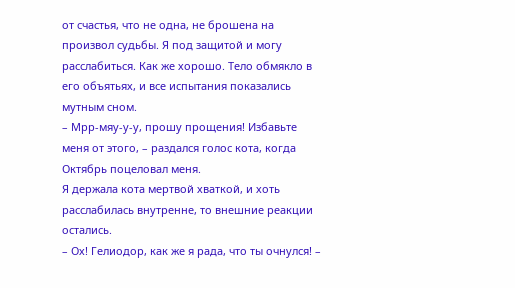от счастья, что не одна, не брошена на произвол судьбы. Я под защитой и могу расслабиться. Как же хорошо. Тело обмякло в его объятьях, и все испытания показались мутным сном.
– Мрр-мяу-у-у, прошу прощения! Избавьте меня от этого, – раздался голос кота, когда Октябрь поцеловал меня.
Я держала кота мертвой хваткой, и хоть расслабилась внутренне, то внешние реакции остались.
– Ох! Гелиодор, как же я рада, что ты очнулся! –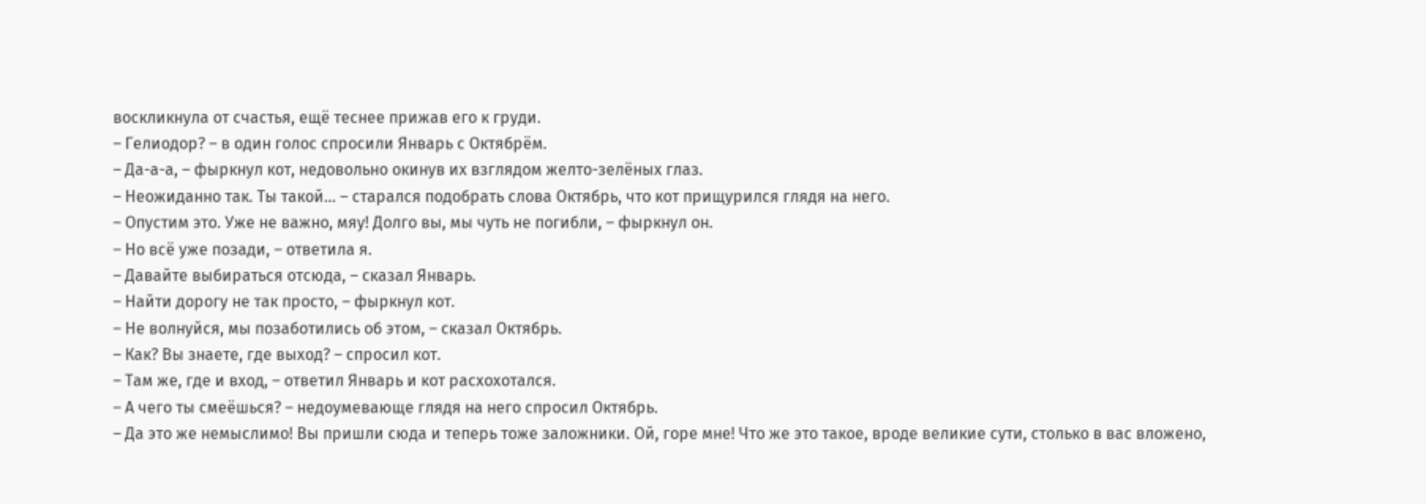воскликнула от счастья, ещё теснее прижав его к груди.
– Гелиодор? – в один голос спросили Январь с Октябрём.
– Да-а-а, – фыркнул кот, недовольно окинув их взглядом желто-зелёных глаз.
– Неожиданно так. Ты такой… – старался подобрать слова Октябрь, что кот прищурился глядя на него.
– Опустим это. Уже не важно, мяу! Долго вы, мы чуть не погибли, – фыркнул он.
– Но всё уже позади, – ответила я.
– Давайте выбираться отсюда, – сказал Январь.
– Найти дорогу не так просто, – фыркнул кот.
– Не волнуйся, мы позаботились об этом, – сказал Октябрь.
– Как? Вы знаете, где выход? – спросил кот.
– Там же, где и вход, – ответил Январь и кот расхохотался.
– А чего ты смеёшься? – недоумевающе глядя на него спросил Октябрь.
– Да это же немыслимо! Вы пришли сюда и теперь тоже заложники. Ой, горе мне! Что же это такое, вроде великие сути, столько в вас вложено,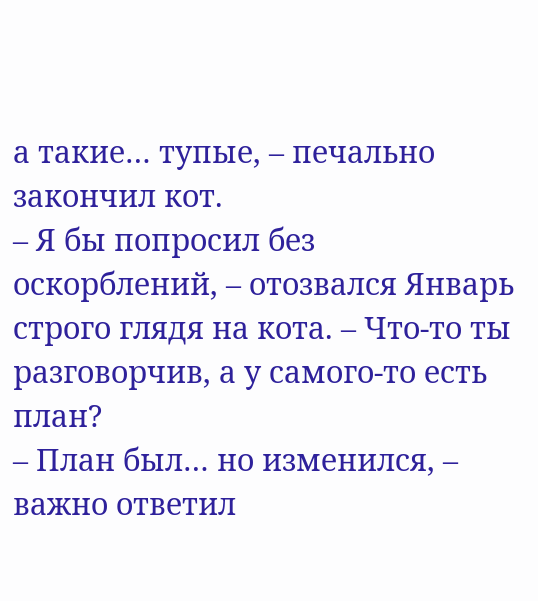а такие… тупые, – печально закончил кот.
– Я бы попросил без оскорблений, – отозвался Январь строго глядя на кота. – Что-то ты разговорчив, а у самого-то есть план?
– План был… но изменился, – важно ответил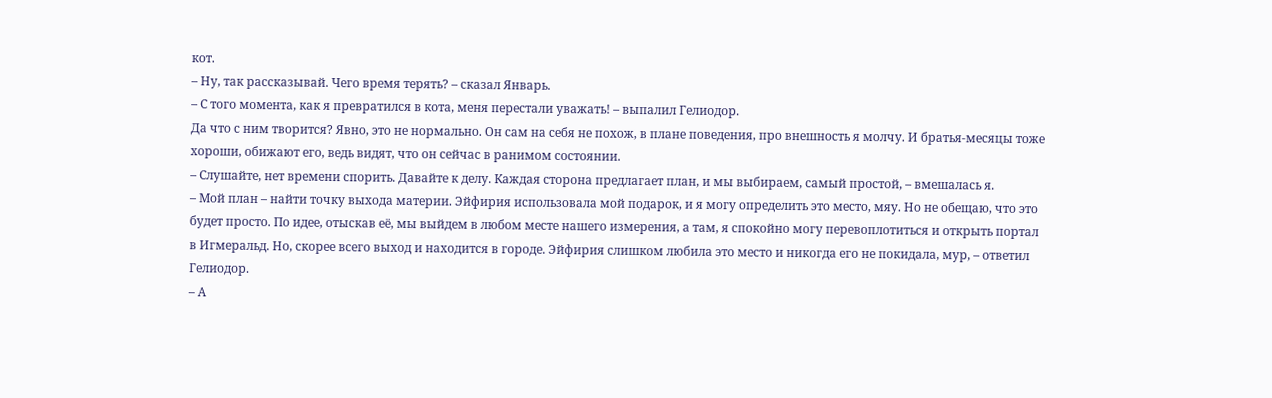кот.
– Ну, так рассказывай. Чего время терять? – сказал Январь.
– С того момента, как я превратился в кота, меня перестали уважать! – выпалил Гелиодор.
Да что с ним творится? Явно, это не нормально. Он сам на себя не похож, в плане поведения, про внешность я молчу. И братья-месяцы тоже хороши, обижают его, ведь видят, что он сейчас в ранимом состоянии.
– Слушайте, нет времени спорить. Давайте к делу. Каждая сторона предлагает план, и мы выбираем, самый простой, – вмешалась я.
– Мой план – найти точку выхода материи. Эйфирия использовала мой подарок, и я могу определить это место, мяу. Но не обещаю, что это будет просто. По идее, отыскав её, мы выйдем в любом месте нашего измерения, а там, я спокойно могу перевоплотиться и открыть портал в Игмеральд. Но, скорее всего выход и находится в городе. Эйфирия слишком любила это место и никогда его не покидала, мур, – ответил Гелиодор.
– А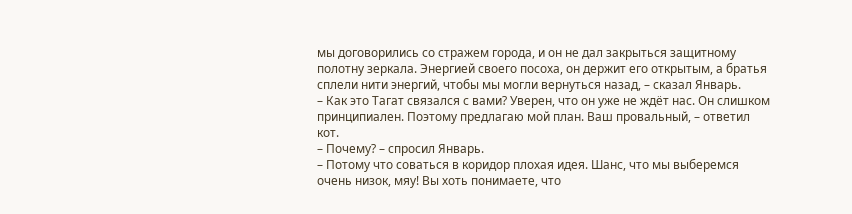мы договорились со стражем города, и он не дал закрыться защитному полотну зеркала. Энергией своего посоха, он держит его открытым, а братья сплели нити энергий, чтобы мы могли вернуться назад, – сказал Январь.
– Как это Тагат связался с вами? Уверен, что он уже не ждёт нас. Он слишком принципиален. Поэтому предлагаю мой план. Ваш провальный, – ответил кот.
– Почему? – спросил Январь.
– Потому что соваться в коридор плохая идея. Шанс, что мы выберемся очень низок, мяу! Вы хоть понимаете, что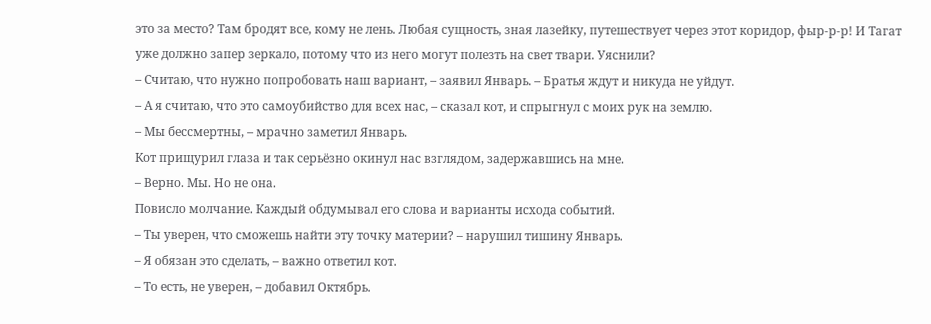это за место? Там бродят все, кому не лень. Любая сущность, зная лазейку, путешествует через этот коридор, фыр-р-р! И Тагат уже должно запер зеркало, потому что из него могут полезть на свет твари. Уяснили?
– Считаю, что нужно попробовать наш вариант, – заявил Январь. – Братья ждут и никуда не уйдут.
– А я считаю, что это самоубийство для всех нас, – сказал кот, и спрыгнул с моих рук на землю.
– Мы бессмертны, – мрачно заметил Январь.
Кот прищурил глаза и так серьёзно окинул нас взглядом, задержавшись на мне.
– Верно. Мы. Но не она.
Повисло молчание. Каждый обдумывал его слова и варианты исхода событий.
– Ты уверен, что сможешь найти эту точку материи? – нарушил тишину Январь.
– Я обязан это сделать, – важно ответил кот.
– То есть, не уверен, – добавил Октябрь.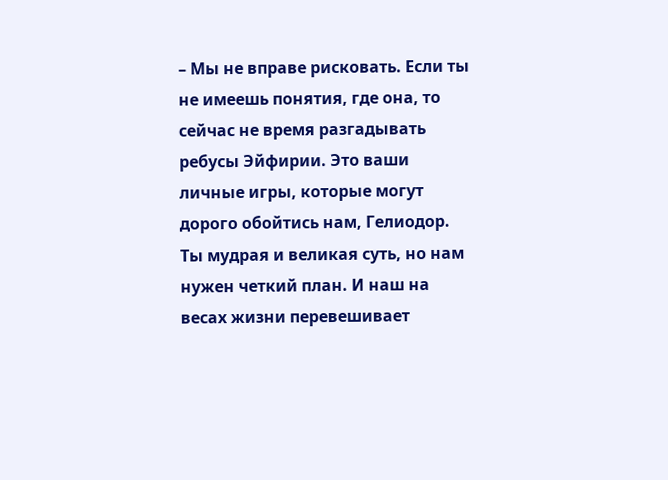– Мы не вправе рисковать. Если ты не имеешь понятия, где она, то сейчас не время разгадывать ребусы Эйфирии. Это ваши личные игры, которые могут дорого обойтись нам, Гелиодор. Ты мудрая и великая суть, но нам нужен четкий план. И наш на весах жизни перевешивает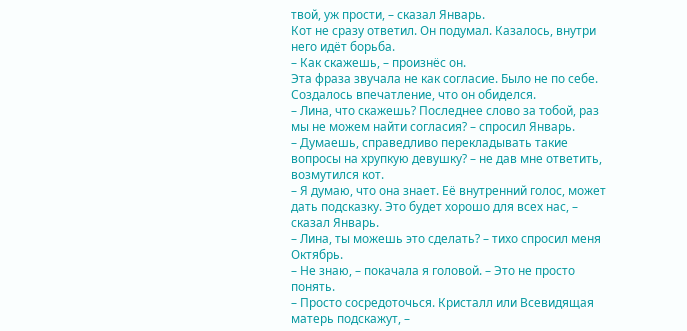твой, уж прости, – сказал Январь.
Кот не сразу ответил. Он подумал. Казалось, внутри него идёт борьба.
– Как скажешь, – произнёс он.
Эта фраза звучала не как согласие. Было не по себе. Создалось впечатление, что он обиделся.
– Лина, что скажешь? Последнее слово за тобой, раз мы не можем найти согласия? – спросил Январь.
– Думаешь, справедливо перекладывать такие вопросы на хрупкую девушку? – не дав мне ответить, возмутился кот.
– Я думаю, что она знает. Её внутренний голос, может дать подсказку. Это будет хорошо для всех нас, – сказал Январь.
– Лина, ты можешь это сделать? – тихо спросил меня Октябрь.
– Не знаю, – покачала я головой. – Это не просто понять.
– Просто сосредоточься. Кристалл или Всевидящая матерь подскажут, –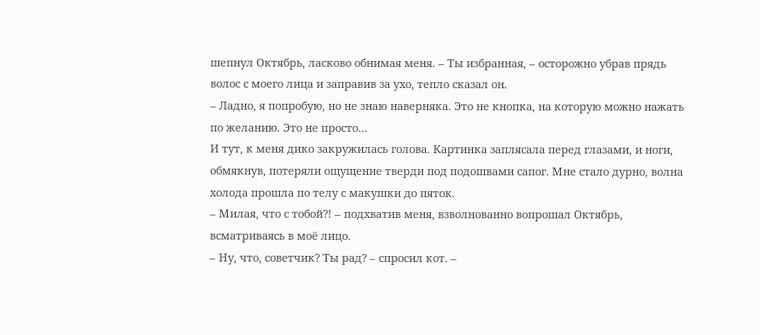шепнул Октябрь, ласково обнимая меня. – Ты избранная, – осторожно убрав прядь волос с моего лица и заправив за ухо, тепло сказал он.
– Ладно, я попробую, но не знаю наверняка. Это не кнопка, на которую можно нажать по желанию. Это не просто…
И тут, к меня дико закружилась голова. Картинка заплясала перед глазами, и ноги, обмякнув, потеряли ощущение тверди под подошвами сапог. Мне стало дурно, волна холода прошла по телу с макушки до пяток.
– Милая, что с тобой?! – подхватив меня, взволнованно вопрошал Октябрь, всматриваясь в моё лицо.
– Ну, что, советчик? Ты рад? – спросил кот. –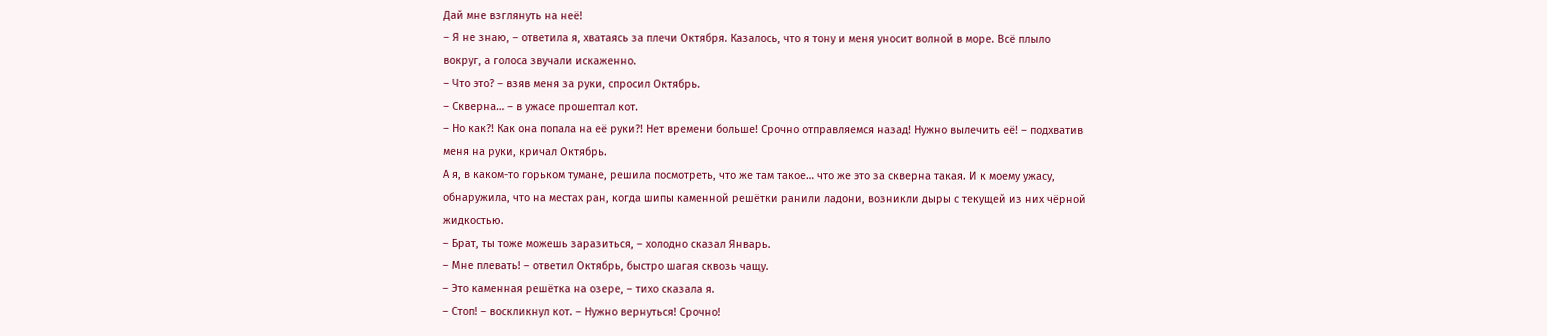Дай мне взглянуть на неё!
– Я не знаю, – ответила я, хватаясь за плечи Октября. Казалось, что я тону и меня уносит волной в море. Всё плыло вокруг, а голоса звучали искаженно.
– Что это? – взяв меня за руки, спросил Октябрь.
– Скверна… – в ужасе прошептал кот.
– Но как?! Как она попала на её руки?! Нет времени больше! Срочно отправляемся назад! Нужно вылечить её! – подхватив меня на руки, кричал Октябрь.
А я, в каком-то горьком тумане, решила посмотреть, что же там такое… что же это за скверна такая. И к моему ужасу, обнаружила, что на местах ран, когда шипы каменной решётки ранили ладони, возникли дыры с текущей из них чёрной жидкостью.
– Брат, ты тоже можешь заразиться, – холодно сказал Январь.
– Мне плевать! – ответил Октябрь, быстро шагая сквозь чащу.
– Это каменная решётка на озере, – тихо сказала я.
– Стоп! – воскликнул кот. – Нужно вернуться! Срочно!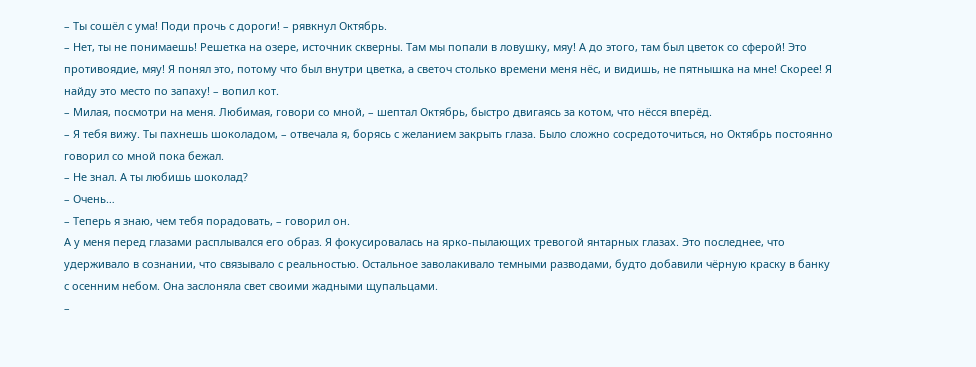– Ты сошёл с ума! Поди прочь с дороги! – рявкнул Октябрь.
– Нет, ты не понимаешь! Решетка на озере, источник скверны. Там мы попали в ловушку, мяу! А до этого, там был цветок со сферой! Это противоядие, мяу! Я понял это, потому что был внутри цветка, а светоч столько времени меня нёс, и видишь, не пятнышка на мне! Скорее! Я найду это место по запаху! – вопил кот.
– Милая, посмотри на меня. Любимая, говори со мной, – шептал Октябрь, быстро двигаясь за котом, что нёсся вперёд.
– Я тебя вижу. Ты пахнешь шоколадом, – отвечала я, борясь с желанием закрыть глаза. Было сложно сосредоточиться, но Октябрь постоянно говорил со мной пока бежал.
– Не знал. А ты любишь шоколад?
– Очень…
– Теперь я знаю, чем тебя порадовать, – говорил он.
А у меня перед глазами расплывался его образ. Я фокусировалась на ярко-пылающих тревогой янтарных глазах. Это последнее, что удерживало в сознании, что связывало с реальностью. Остальное заволакивало темными разводами, будто добавили чёрную краску в банку с осенним небом. Она заслоняла свет своими жадными щупальцами.
–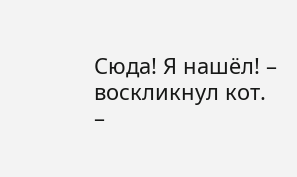Сюда! Я нашёл! – воскликнул кот.
–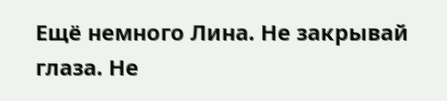Ещё немного Лина. Не закрывай глаза. Не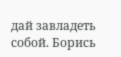дай завладеть собой. Борись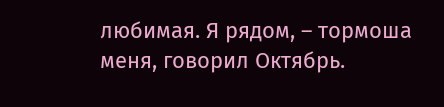любимая. Я рядом, – тормоша меня, говорил Октябрь.